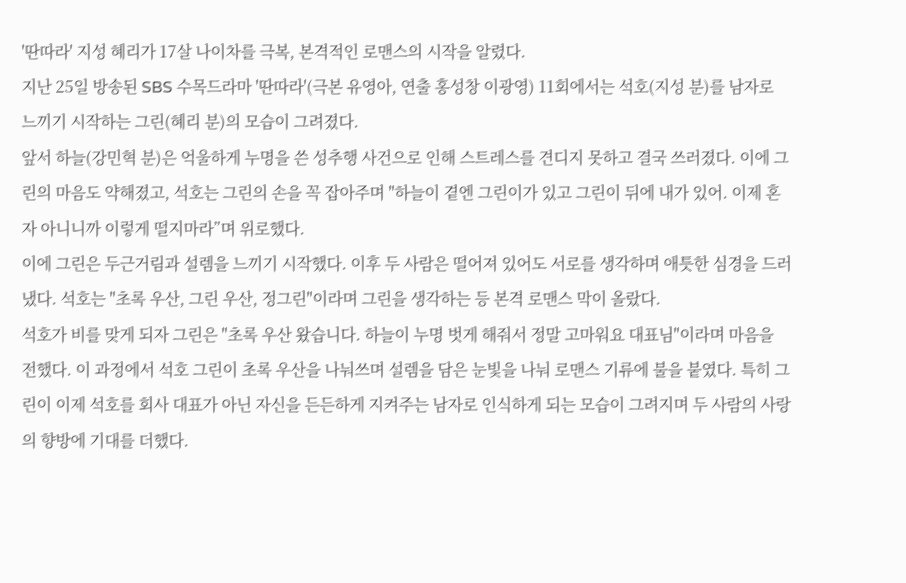'딴따라' 지성 혜리가 17살 나이차를 극복, 본격적인 로맨스의 시작을 알렸다.
지난 25일 방송된 SBS 수목드라마 '딴따라'(극본 유영아, 연출 홍성창 이광영) 11회에서는 석호(지성 분)를 남자로 느끼기 시작하는 그린(혜리 분)의 모습이 그려졌다.
앞서 하늘(강민혁 분)은 억울하게 누명을 쓴 성추행 사건으로 인해 스트레스를 견디지 못하고 결국 쓰러졌다. 이에 그린의 마음도 약해졌고, 석호는 그린의 손을 꼭 잡아주며 "하늘이 곁엔 그린이가 있고 그린이 뒤에 내가 있어. 이제 혼자 아니니까 이렇게 떨지마라”며 위로했다.
이에 그린은 두근거림과 설렘을 느끼기 시작했다. 이후 두 사람은 떨어져 있어도 서로를 생각하며 애틋한 심경을 드러냈다. 석호는 "초록 우산, 그린 우산, 정그린"이라며 그린을 생각하는 등 본격 로맨스 막이 올랐다.
석호가 비를 맞게 되자 그린은 "초록 우산 왔습니다. 하늘이 누명 벗게 해줘서 정말 고마워요 대표님"이라며 마음을 전했다. 이 과정에서 석호 그린이 초록 우산을 나눠쓰며 설렘을 담은 눈빛을 나눠 로맨스 기류에 불을 붙였다. 특히 그린이 이제 석호를 회사 대표가 아닌 자신을 든든하게 지켜주는 남자로 인식하게 되는 모습이 그려지며 두 사람의 사랑의 향방에 기대를 더했다.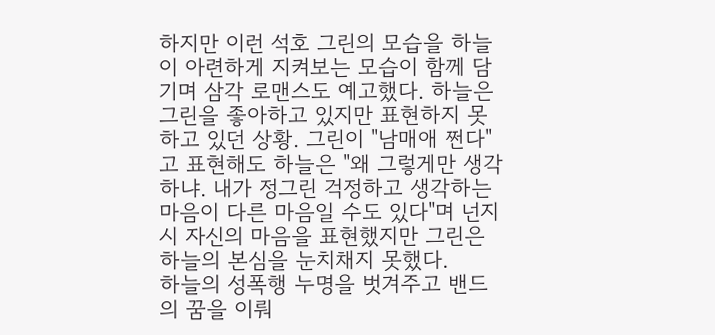하지만 이런 석호 그린의 모습을 하늘이 아련하게 지켜보는 모습이 함께 담기며 삼각 로맨스도 예고했다. 하늘은 그린을 좋아하고 있지만 표현하지 못하고 있던 상황. 그린이 "남매애 쩐다"고 표현해도 하늘은 "왜 그렇게만 생각하냐. 내가 정그린 걱정하고 생각하는 마음이 다른 마음일 수도 있다"며 넌지시 자신의 마음을 표현했지만 그린은 하늘의 본심을 눈치채지 못했다.
하늘의 성폭행 누명을 벗겨주고 밴드의 꿈을 이뤄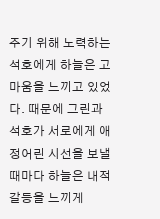주기 위해 노력하는 석호에게 하늘은 고마움을 느끼고 있었다. 때문에 그린과 석호가 서로에게 애정어린 시선을 보낼 때마다 하늘은 내적갈등을 느끼게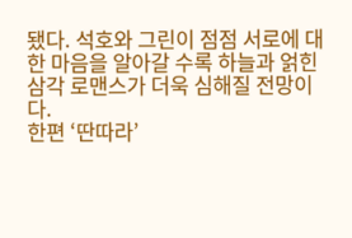됐다. 석호와 그린이 점점 서로에 대한 마음을 알아갈 수록 하늘과 얽힌 삼각 로맨스가 더욱 심해질 전망이다.
한편 ‘딴따라’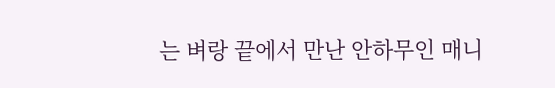는 벼랑 끝에서 만난 안하무인 매니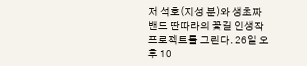저 석호(지성 분)와 생초짜 밴드 딴따라의 꽃길 인생작 프로젝트를 그린다. 26일 오후 10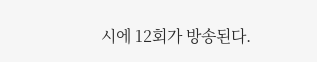시에 12회가 방송된다.